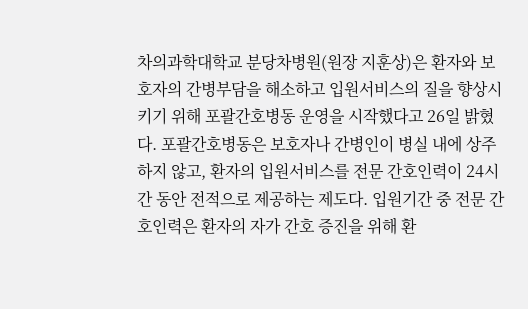차의과학대학교 분당차병원(원장 지훈상)은 환자와 보호자의 간병부담을 해소하고 입원서비스의 질을 향상시키기 위해 포괄간호병동 운영을 시작했다고 26일 밝혔다. 포괄간호병동은 보호자나 간병인이 병실 내에 상주하지 않고, 환자의 입원서비스를 전문 간호인력이 24시간 동안 전적으로 제공하는 제도다. 입원기간 중 전문 간호인력은 환자의 자가 간호 증진을 위해 환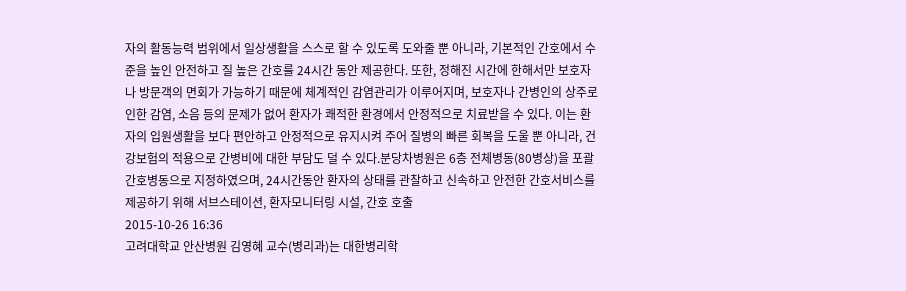자의 활동능력 범위에서 일상생활을 스스로 할 수 있도록 도와줄 뿐 아니라, 기본적인 간호에서 수준을 높인 안전하고 질 높은 간호를 24시간 동안 제공한다. 또한, 정해진 시간에 한해서만 보호자나 방문객의 면회가 가능하기 때문에 체계적인 감염관리가 이루어지며, 보호자나 간병인의 상주로 인한 감염, 소음 등의 문제가 없어 환자가 쾌적한 환경에서 안정적으로 치료받을 수 있다. 이는 환자의 입원생활을 보다 편안하고 안정적으로 유지시켜 주어 질병의 빠른 회복을 도울 뿐 아니라, 건강보험의 적용으로 간병비에 대한 부담도 덜 수 있다.분당차병원은 6층 전체병동(80병상)을 포괄간호병동으로 지정하였으며, 24시간동안 환자의 상태를 관찰하고 신속하고 안전한 간호서비스를 제공하기 위해 서브스테이션, 환자모니터링 시설, 간호 호출
2015-10-26 16:36
고려대학교 안산병원 김영혜 교수(병리과)는 대한병리학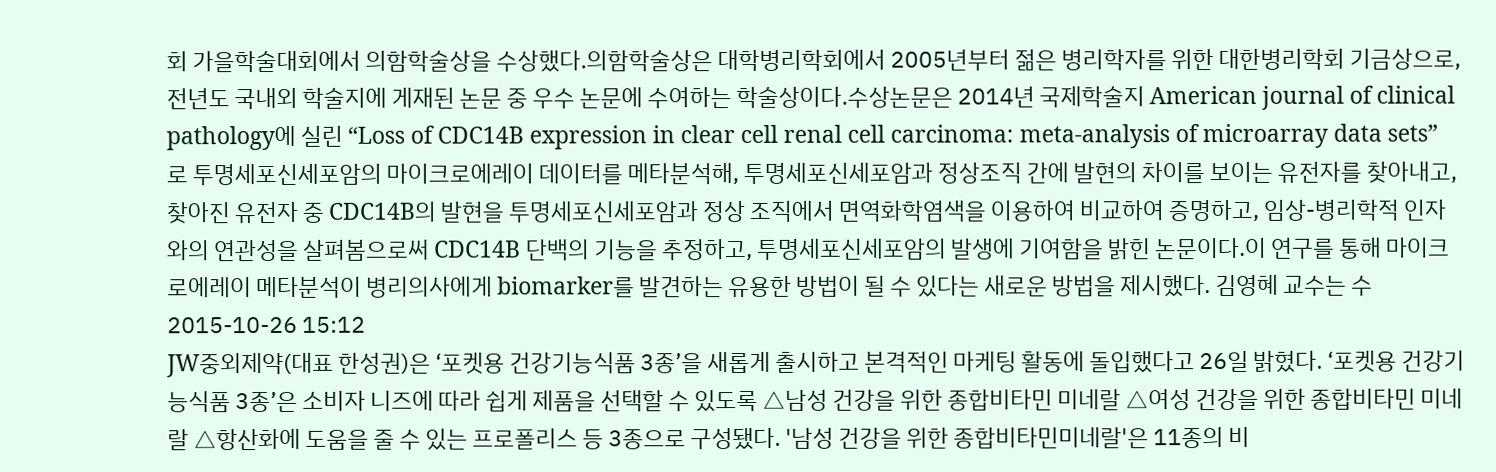회 가을학술대회에서 의함학술상을 수상했다.의함학술상은 대학병리학회에서 2005년부터 젊은 병리학자를 위한 대한병리학회 기금상으로, 전년도 국내외 학술지에 게재된 논문 중 우수 논문에 수여하는 학술상이다.수상논문은 2014년 국제학술지 American journal of clinical pathology에 실린 “Loss of CDC14B expression in clear cell renal cell carcinoma: meta-analysis of microarray data sets” 로 투명세포신세포암의 마이크로에레이 데이터를 메타분석해, 투명세포신세포암과 정상조직 간에 발현의 차이를 보이는 유전자를 찾아내고, 찾아진 유전자 중 CDC14B의 발현을 투명세포신세포암과 정상 조직에서 면역화학염색을 이용하여 비교하여 증명하고, 임상-병리학적 인자와의 연관성을 살펴봄으로써 CDC14B 단백의 기능을 추정하고, 투명세포신세포암의 발생에 기여함을 밝힌 논문이다.이 연구를 통해 마이크로에레이 메타분석이 병리의사에게 biomarker를 발견하는 유용한 방법이 될 수 있다는 새로운 방법을 제시했다. 김영혜 교수는 수
2015-10-26 15:12
JW중외제약(대표 한성권)은 ‘포켓용 건강기능식품 3종’을 새롭게 출시하고 본격적인 마케팅 활동에 돌입했다고 26일 밝혔다. ‘포켓용 건강기능식품 3종’은 소비자 니즈에 따라 쉽게 제품을 선택할 수 있도록 △남성 건강을 위한 종합비타민 미네랄 △여성 건강을 위한 종합비타민 미네랄 △항산화에 도움을 줄 수 있는 프로폴리스 등 3종으로 구성됐다. '남성 건강을 위한 종합비타민미네랄'은 11종의 비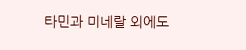타민과 미네랄 외에도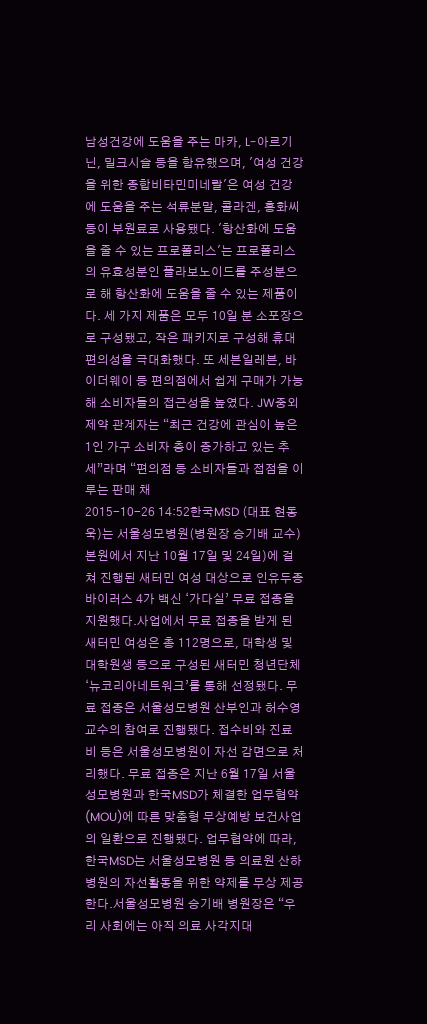남성건강에 도움을 주는 마카, L-아르기닌, 밀크시슬 등을 함유했으며, '여성 건강을 위한 종합비타민미네랄'은 여성 건강에 도움을 주는 석류분말, 콜라겐, 홍화씨 등이 부원료로 사용됐다. '항산화에 도움을 줄 수 있는 프로폴리스'는 프로폴리스의 유효성분인 플라보노이드를 주성분으로 해 항산화에 도움을 줄 수 있는 제품이다. 세 가지 제품은 모두 10일 분 소포장으로 구성됐고, 작은 패키지로 구성해 휴대 편의성을 극대화했다. 또 세븐일레븐, 바이더웨이 등 편의점에서 쉽게 구매가 가능해 소비자들의 접근성을 높였다. JW중외제약 관계자는 “최근 건강에 관심이 높은 1인 가구 소비자 층이 증가하고 있는 추세”라며 “편의점 등 소비자들과 접점을 이루는 판매 채
2015-10-26 14:52한국MSD (대표 현동욱)는 서울성모병원(병원장 승기배 교수) 본원에서 지난 10월 17일 및 24일)에 걸쳐 진행된 새터민 여성 대상으로 인유두종바이러스 4가 백신 ‘가다실’ 무료 접종을 지원했다.사업에서 무료 접종을 받게 된 새터민 여성은 총 112명으로, 대학생 및 대학원생 등으로 구성된 새터민 청년단체 ‘뉴코리아네트워크’를 통해 선정됐다. 무료 접종은 서울성모병원 산부인과 허수영 교수의 참여로 진행됐다. 접수비와 진료비 등은 서울성모병원이 자선 감면으로 처리했다. 무료 접종은 지난 6월 17일 서울성모병원과 한국MSD가 체결한 업무협약(MOU)에 따른 맞춤형 무상예방 보건사업의 일환으로 진행됐다. 업무협약에 따라, 한국MSD는 서울성모병원 등 의료원 산하 병원의 자선활동을 위한 약제를 무상 제공한다.서울성모병원 승기배 병원장은 “우리 사회에는 아직 의료 사각지대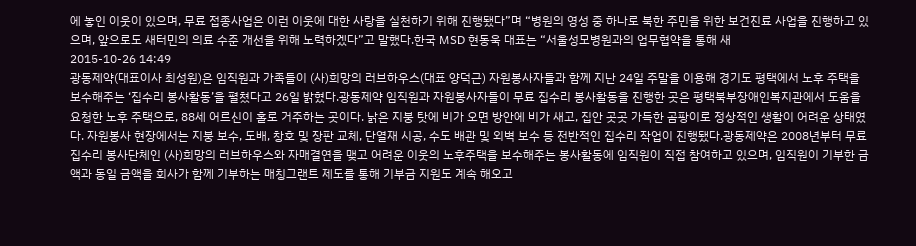에 놓인 이웃이 있으며, 무료 접종사업은 이런 이웃에 대한 사랑을 실천하기 위해 진행됐다”며 “병원의 영성 중 하나로 북한 주민을 위한 보건진료 사업을 진행하고 있으며, 앞으로도 새터민의 의료 수준 개선을 위해 노력하겠다”고 말했다.한국 MSD 현동욱 대표는 “서울성모병원과의 업무협약을 통해 새
2015-10-26 14:49
광동제약(대표이사 최성원)은 임직원과 가족들이 (사)희망의 러브하우스(대표 양덕근) 자원봉사자들과 함께 지난 24일 주말을 이용해 경기도 평택에서 노후 주택을 보수해주는 ‘집수리 봉사활동’을 펼쳤다고 26일 밝혔다.광동제약 임직원과 자원봉사자들이 무료 집수리 봉사활동을 진행한 곳은 평택북부장애인복지관에서 도움을 요청한 노후 주택으로, 88세 어르신이 홀로 거주하는 곳이다. 낡은 지붕 탓에 비가 오면 방안에 비가 새고, 집안 곳곳 가득한 곰팡이로 정상적인 생활이 어려운 상태였다. 자원봉사 현장에서는 지붕 보수, 도배, 창호 및 장판 교체, 단열재 시공, 수도 배관 및 외벽 보수 등 전반적인 집수리 작업이 진행됐다.광동제약은 2008년부터 무료 집수리 봉사단체인 (사)희망의 러브하우스와 자매결연을 맺고 어려운 이웃의 노후주택을 보수해주는 봉사활동에 임직원이 직접 참여하고 있으며, 임직원이 기부한 금액과 동일 금액을 회사가 함께 기부하는 매칭그랜트 제도를 통해 기부금 지원도 계속 해오고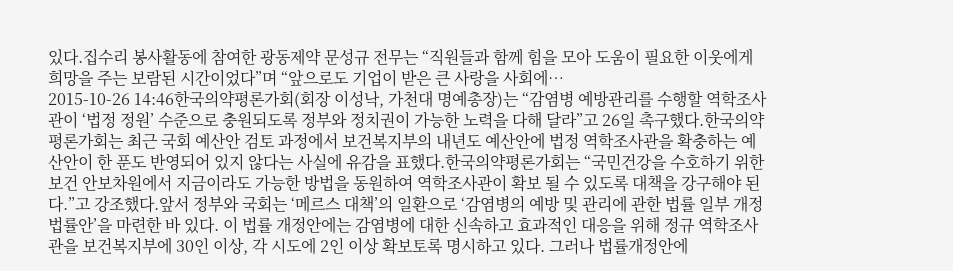있다.집수리 봉사활동에 참여한 광동제약 문성규 전무는 “직원들과 함께 힘을 모아 도움이 필요한 이웃에게 희망을 주는 보람된 시간이었다”며 “앞으로도 기업이 받은 큰 사랑을 사회에…
2015-10-26 14:46한국의약평론가회(회장 이성낙, 가천대 명예총장)는 “감염병 예방관리를 수행할 역학조사관이 ‘법정 정원’ 수준으로 충원되도록 정부와 정치권이 가능한 노력을 다해 달라”고 26일 촉구했다.한국의약평론가회는 최근 국회 예산안 검토 과정에서 보건복지부의 내년도 예산안에 법정 역학조사관을 확충하는 예산안이 한 푼도 반영되어 있지 않다는 사실에 유감을 표했다.한국의약평론가회는 “국민건강을 수호하기 위한 보건 안보차원에서 지금이라도 가능한 방법을 동원하여 역학조사관이 확보 될 수 있도록 대책을 강구해야 된다.”고 강조했다.앞서 정부와 국회는 ‘메르스 대책’의 일환으로 ‘감염병의 예방 및 관리에 관한 법률 일부 개정법률안’을 마련한 바 있다. 이 법률 개정안에는 감염병에 대한 신속하고 효과적인 대응을 위해 정규 역학조사관을 보건복지부에 30인 이상, 각 시도에 2인 이상 확보토록 명시하고 있다. 그러나 법률개정안에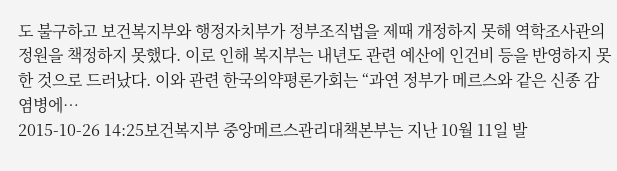도 불구하고 보건복지부와 행정자치부가 정부조직법을 제때 개정하지 못해 역학조사관의 정원을 책정하지 못했다. 이로 인해 복지부는 내년도 관련 예산에 인건비 등을 반영하지 못한 것으로 드러났다. 이와 관련 한국의약평론가회는 “과연 정부가 메르스와 같은 신종 감염병에…
2015-10-26 14:25보건복지부 중앙메르스관리대책본부는 지난 10월 11일 발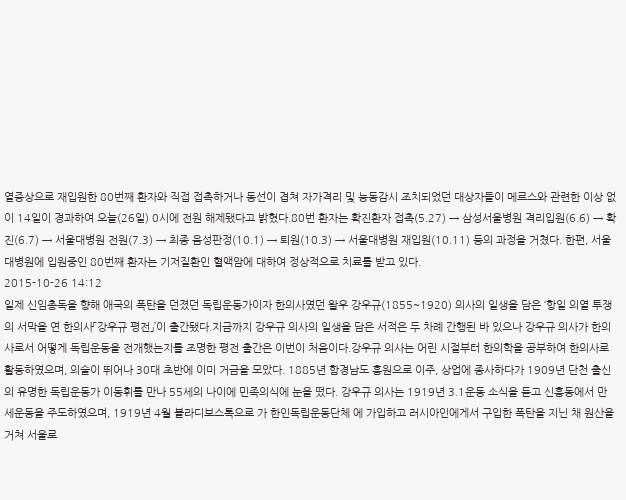열증상으로 재입원한 80번째 환자와 직접 접촉하거나 동선이 겹쳐 자가격리 및 능동감시 조치되었던 대상자들이 메르스와 관련한 이상 없이 14일이 경과하여 오늘(26일) 0시에 전원 해제됐다고 밝혔다.80번 환자는 확진환자 접촉(5.27) → 삼성서울병원 격리입원(6.6) → 확진(6.7) → 서울대병원 전원(7.3) → 최종 음성판정(10.1) → 퇴원(10.3) → 서울대병원 재입원(10.11) 등의 과정을 거쳤다. 한편, 서울대병원에 입원중인 80번째 환자는 기저질환인 혈액암에 대하여 정상적으로 치료를 받고 있다.
2015-10-26 14:12
일제 신임총독을 향해 애국의 폭탄을 던졌던 독립운동가이자 한의사였던 왈우 강우규(1855~1920) 의사의 일생을 담은 ‘항일 의열 투쟁의 서막을 연 한의사「강우규 평전」’이 출간됐다.지금까지 강우규 의사의 일생을 담은 서적은 두 차례 간행된 바 있으나 강우규 의사가 한의사로서 어떻게 독립운동을 전개했는지를 조명한 평전 출간은 이번이 처음이다.강우규 의사는 어린 시절부터 한의학을 공부하여 한의사로 활동하였으며, 의술이 뛰어나 30대 초반에 이미 거금을 모았다. 1885년 함경남도 흥원으로 이주, 상업에 종사하다가 1909년 단천 출신의 유명한 독립운동가 이동휘를 만나 55세의 나이에 민족의식에 눈을 떴다. 강우규 의사는 1919년 3.1운동 소식을 듣고 신흥동에서 만세운동을 주도하였으며, 1919년 4월 블라디보스톡으로 가 한인독립운동단체 에 가입하고 러시아인에게서 구입한 폭탄을 지닌 채 원산을 거쳐 서울로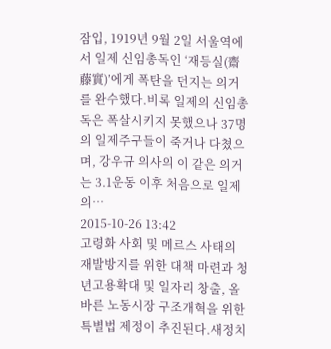잠입, 1919년 9월 2일 서울역에서 일제 신임총독인 ‘재등실(齋藤實)’에게 폭탄을 던지는 의거를 완수했다.비록 일제의 신임총독은 폭살시키지 못했으나 37명의 일제주구들이 죽거나 다쳤으며, 강우규 의사의 이 같은 의거는 3.1운동 이후 처음으로 일제의…
2015-10-26 13:42
고령화 사회 및 메르스 사태의 재발방지를 위한 대책 마련과 청년고용확대 및 일자리 창출, 올바른 노동시장 구조개혁을 위한 특별법 제정이 추진된다.새정치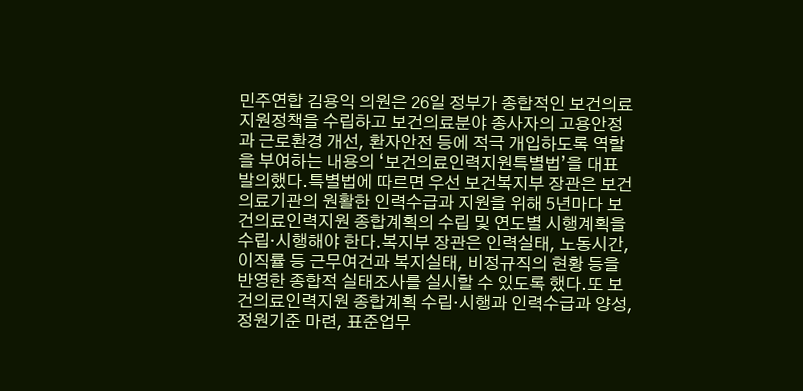민주연합 김용익 의원은 26일 정부가 종합적인 보건의료 지원정책을 수립하고 보건의료분야 종사자의 고용안정과 근로환경 개선, 환자안전 등에 적극 개입하도록 역할을 부여하는 내용의 ‘보건의료인력지원특별법’을 대표 발의했다.특별법에 따르면 우선 보건복지부 장관은 보건의료기관의 원활한 인력수급과 지원을 위해 5년마다 보건의료인력지원 종합계획의 수립 및 연도별 시행계획을 수립·시행해야 한다.복지부 장관은 인력실태, 노동시간, 이직률 등 근무여건과 복지실태, 비정규직의 현황 등을 반영한 종합적 실태조사를 실시할 수 있도록 했다.또 보건의료인력지원 종합계획 수립·시행과 인력수급과 양성, 정원기준 마련, 표준업무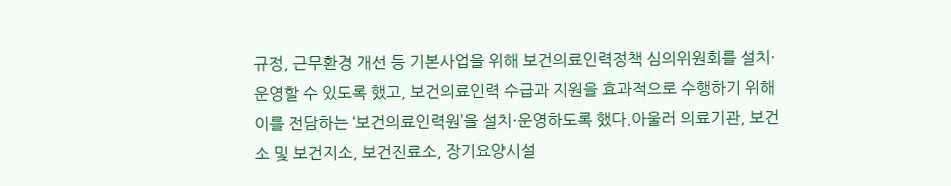규정, 근무환경 개선 등 기본사업을 위해 보건의료인력정책 심의위원회를 설치·운영할 수 있도록 했고, 보건의료인력 수급과 지원을 효과적으로 수행하기 위해 이를 전담하는 ‘보건의료인력원’을 설치·운영하도록 했다.아울러 의료기관, 보건소 및 보건지소, 보건진료소, 장기요양시설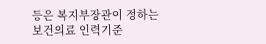등은 복지부장관이 정하는 보건의료 인력기준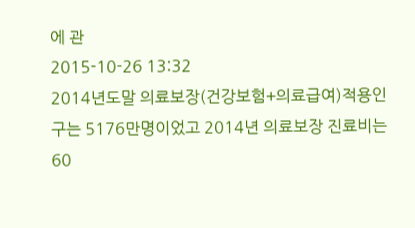에 관
2015-10-26 13:32
2014년도말 의료보장(건강보험+의료급여)적용인구는 5176만명이었고 2014년 의료보장 진료비는 60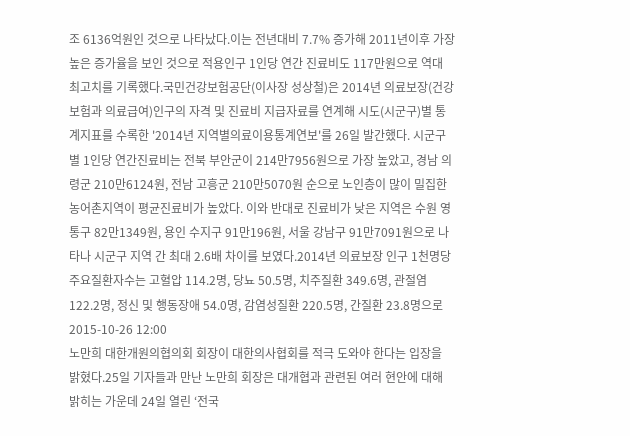조 6136억원인 것으로 나타났다.이는 전년대비 7.7% 증가해 2011년이후 가장 높은 증가율을 보인 것으로 적용인구 1인당 연간 진료비도 117만원으로 역대 최고치를 기록했다.국민건강보험공단(이사장 성상철)은 2014년 의료보장(건강보험과 의료급여)인구의 자격 및 진료비 지급자료를 연계해 시도(시군구)별 통계지표를 수록한 '2014년 지역별의료이용통계연보'를 26일 발간했다. 시군구별 1인당 연간진료비는 전북 부안군이 214만7956원으로 가장 높았고, 경남 의령군 210만6124원, 전남 고흥군 210만5070원 순으로 노인층이 많이 밀집한 농어촌지역이 평균진료비가 높았다. 이와 반대로 진료비가 낮은 지역은 수원 영통구 82만1349원, 용인 수지구 91만196원, 서울 강남구 91만7091원으로 나타나 시군구 지역 간 최대 2.6배 차이를 보였다.2014년 의료보장 인구 1천명당 주요질환자수는 고혈압 114.2명, 당뇨 50.5명, 치주질환 349.6명, 관절염 122.2명, 정신 및 행동장애 54.0명, 감염성질환 220.5명, 간질환 23.8명으로
2015-10-26 12:00
노만희 대한개원의협의회 회장이 대한의사협회를 적극 도와야 한다는 입장을 밝혔다.25일 기자들과 만난 노만희 회장은 대개협과 관련된 여러 현안에 대해 밝히는 가운데 24일 열린 ‘전국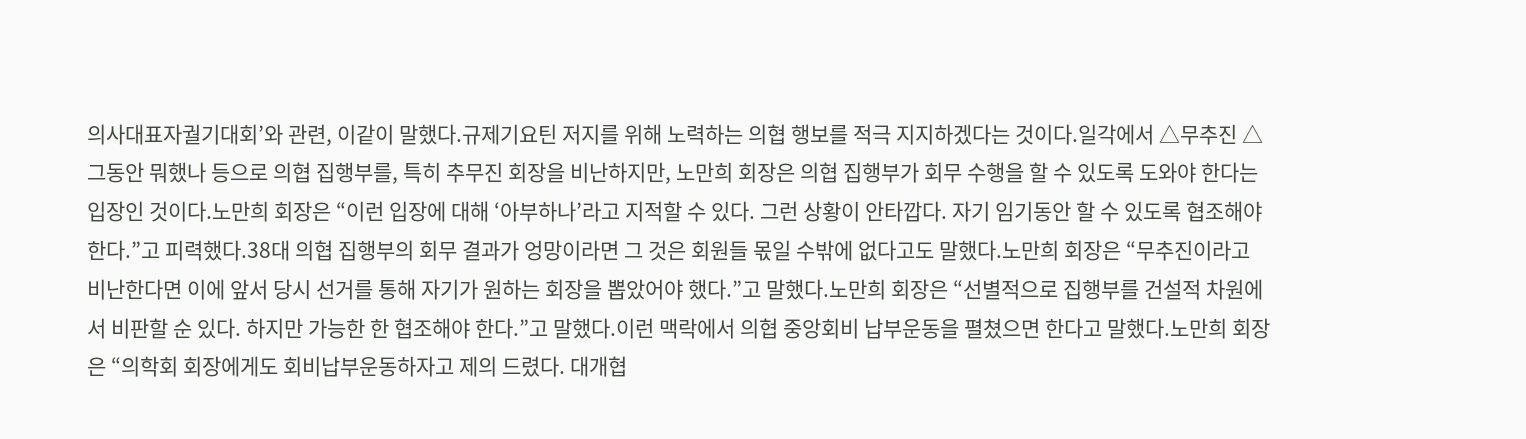의사대표자궐기대회’와 관련, 이같이 말했다.규제기요틴 저지를 위해 노력하는 의협 행보를 적극 지지하겠다는 것이다.일각에서 △무추진 △그동안 뭐했나 등으로 의협 집행부를, 특히 추무진 회장을 비난하지만, 노만희 회장은 의협 집행부가 회무 수행을 할 수 있도록 도와야 한다는 입장인 것이다.노만희 회장은 “이런 입장에 대해 ‘아부하나’라고 지적할 수 있다. 그런 상황이 안타깝다. 자기 임기동안 할 수 있도록 협조해야 한다.”고 피력했다.38대 의협 집행부의 회무 결과가 엉망이라면 그 것은 회원들 몫일 수밖에 없다고도 말했다.노만희 회장은 “무추진이라고 비난한다면 이에 앞서 당시 선거를 통해 자기가 원하는 회장을 뽑았어야 했다.”고 말했다.노만희 회장은 “선별적으로 집행부를 건설적 차원에서 비판할 순 있다. 하지만 가능한 한 협조해야 한다.”고 말했다.이런 맥락에서 의협 중앙회비 납부운동을 펼쳤으면 한다고 말했다.노만희 회장은 “의학회 회장에게도 회비납부운동하자고 제의 드렸다. 대개협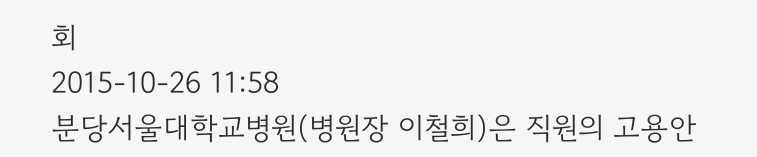회
2015-10-26 11:58
분당서울대학교병원(병원장 이철희)은 직원의 고용안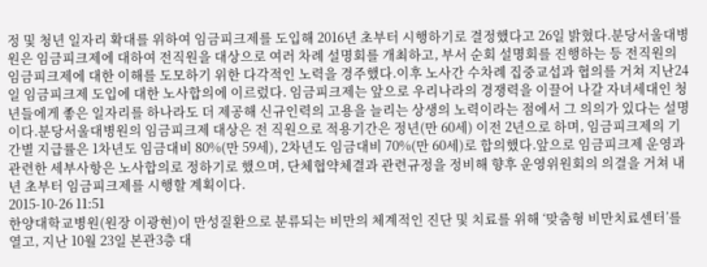정 및 청년 일자리 확대를 위하여 임금피크제를 도입해 2016년 초부터 시행하기로 결정했다고 26일 밝혔다.분당서울대병원은 임금피크제에 대하여 전직원을 대상으로 여러 차례 설명회를 개최하고, 부서 순회 설명회를 진행하는 등 전직원의 임금피크제에 대한 이해를 도모하기 위한 다각적인 노력을 경주했다.이후 노사간 수차례 집중교섭과 협의를 거쳐 지난24일 임금피크제 도입에 대한 노사합의에 이르렀다. 임금피크제는 앞으로 우리나라의 경쟁력을 이끌어 나갈 자녀세대인 청년들에게 좋은 일자리를 하나라도 더 제공해 신규인력의 고용을 늘리는 상생의 노력이라는 점에서 그 의의가 있다는 설명이다.분당서울대병원의 임금피크제 대상은 전 직원으로 적용기간은 정년(만 60세) 이전 2년으로 하며, 임금피크제의 기간별 지급률은 1차년도 임금대비 80%(만 59세), 2차년도 임금대비 70%(만 60세)로 합의했다.앞으로 임금피크제 운영과 관련한 세부사항은 노사합의로 정하기로 했으며, 단체협약체결과 관련규정을 정비해 향후 운영위원회의 의결을 거쳐 내년 초부터 임금피크제를 시행할 계획이다.
2015-10-26 11:51
한양대학교병원(원장 이광현)이 만성질환으로 분류되는 비만의 체계적인 진단 및 치료를 위해 ‘맞춤형 비만치료센터’를 열고, 지난 10월 23일 본관3층 대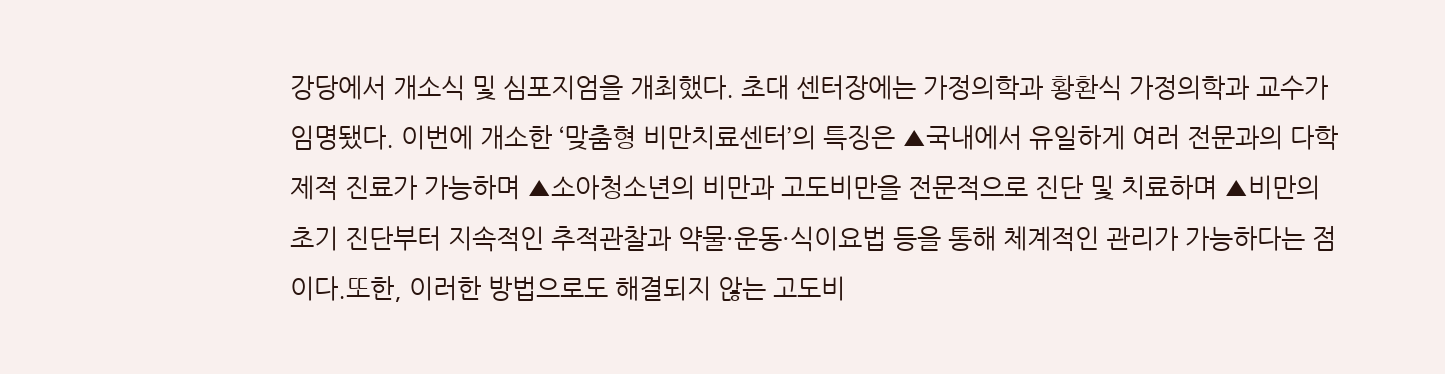강당에서 개소식 및 심포지엄을 개최했다. 초대 센터장에는 가정의학과 황환식 가정의학과 교수가 임명됐다. 이번에 개소한 ‘맞춤형 비만치료센터’의 특징은 ▲국내에서 유일하게 여러 전문과의 다학제적 진료가 가능하며 ▲소아청소년의 비만과 고도비만을 전문적으로 진단 및 치료하며 ▲비만의 초기 진단부터 지속적인 추적관찰과 약물·운동·식이요법 등을 통해 체계적인 관리가 가능하다는 점이다.또한, 이러한 방법으로도 해결되지 않는 고도비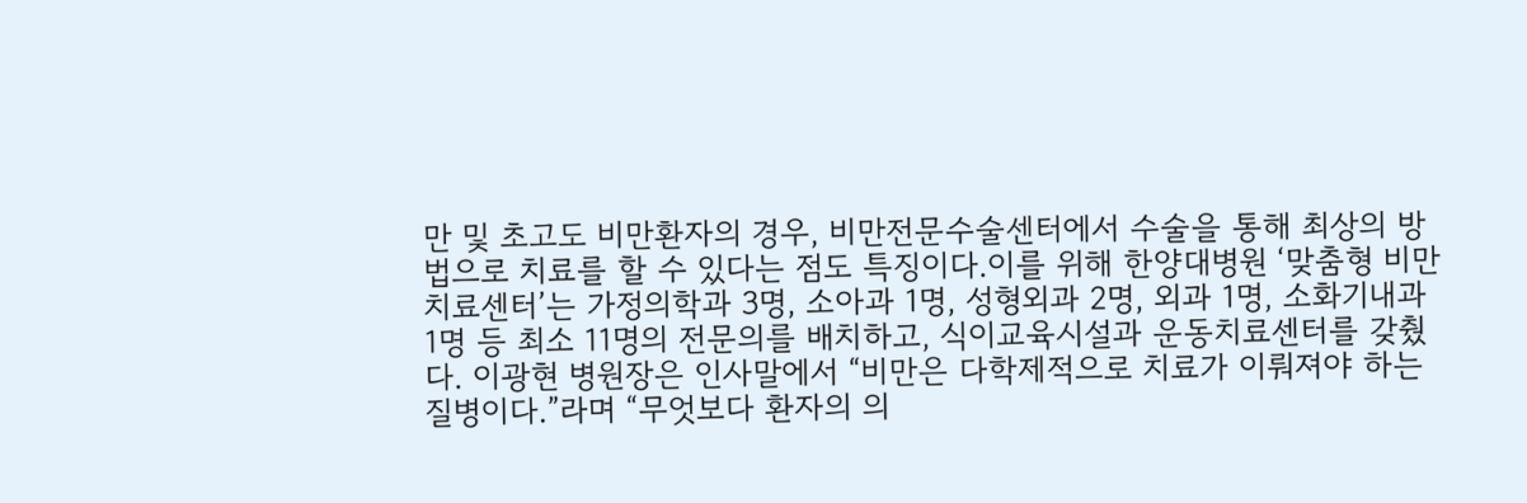만 및 초고도 비만환자의 경우, 비만전문수술센터에서 수술을 통해 최상의 방법으로 치료를 할 수 있다는 점도 특징이다.이를 위해 한양대병원 ‘맞춤형 비만치료센터’는 가정의학과 3명, 소아과 1명, 성형외과 2명, 외과 1명, 소화기내과 1명 등 최소 11명의 전문의를 배치하고, 식이교육시설과 운동치료센터를 갖췄다. 이광현 병원장은 인사말에서 “비만은 다학제적으로 치료가 이뤄져야 하는 질병이다.”라며 “무엇보다 환자의 의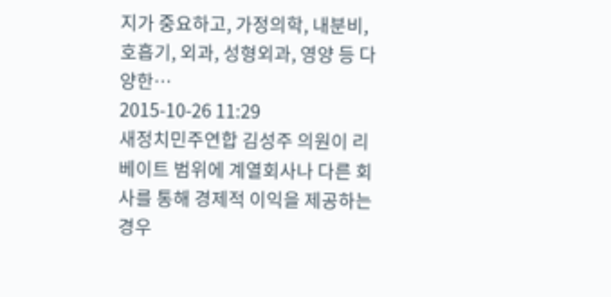지가 중요하고, 가정의학, 내분비, 호흡기, 외과, 성형외과, 영양 등 다양한…
2015-10-26 11:29
새정치민주연합 김성주 의원이 리베이트 범위에 계열회사나 다른 회사를 통해 경제적 이익을 제공하는 경우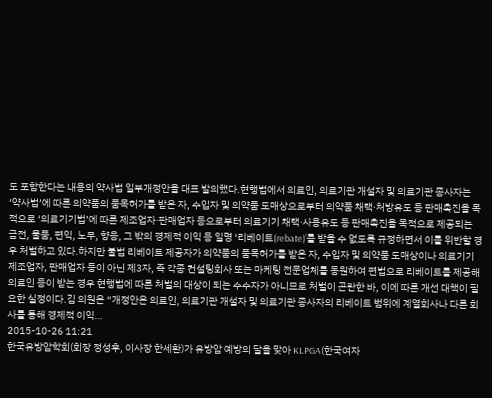도 포함한다는 내용의 약사법 일부개정안을 대표 발의했다.현행법에서 의료인, 의료기관 개설자 및 의료기관 종사자는 ‘약사법’에 따른 의약품의 품목허가를 받은 자, 수입자 및 의약품 도매상으로부터 의약품 채택·처방유도 등 판매촉진을 목적으로 ‘의료기기법’에 따른 제조업자·판매업자 등으로부터 의료기기 채택·사용유도 등 판매촉진을 목적으로 제공되는 금전, 물품, 편익, 노무, 향응, 그 밖의 경제적 이익 등 일명 ‘리베이트(rebate)’를 받을 수 없도록 규정하면서 이를 위반할 경우 처벌하고 있다.하지만 불법 리베이트 제공자가 의약품의 품목허가를 받은 자, 수입자 및 의약품 도매상이나 의료기기 제조업자, 판매업자 등이 아닌 제3자, 즉 각종 컨설팅회사 또는 마케팅 전문업체를 동원하여 편법으로 리베이트를 제공해 의료인 등이 받는 경우 현행법에 따른 처벌의 대상이 되는 수수자가 아니므로 처벌이 곤란한 바, 이에 따른 개선 대책이 필요한 실정이다.김 의원은 “개정안은 의료인, 의료기관 개설자 및 의료기관 종사자의 리베이트 범위에 계열회사나 다른 회사를 통해 경제적 이익…
2015-10-26 11:21
한국유방암학회(회장 정성후, 이사장 한세환)가 유방암 예방의 달을 맞아 KLPGA(한국여자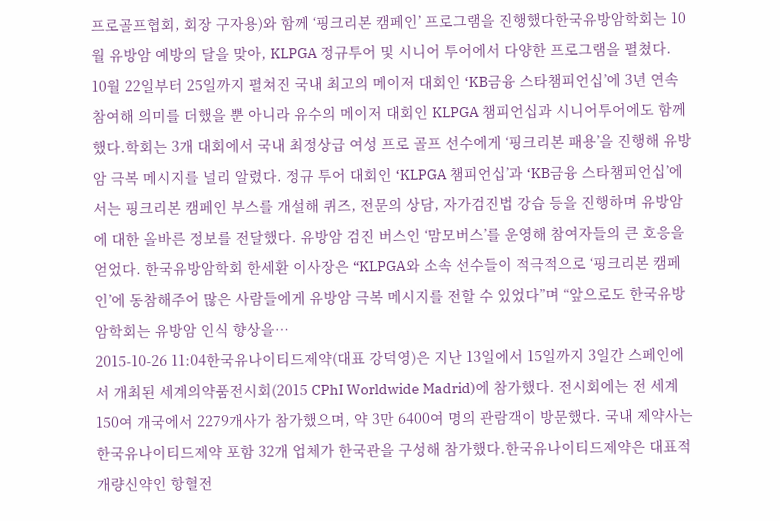프로골프협회, 회장 구자용)와 함께 ‘핑크리본 캠페인’ 프로그램을 진행했다한국유방암학회는 10월 유방암 예방의 달을 맞아, KLPGA 정규투어 및 시니어 투어에서 다양한 프로그램을 펼쳤다. 10월 22일부터 25일까지 펼쳐진 국내 최고의 메이저 대회인 ‘KB금융 스타챔피언십’에 3년 연속 참여해 의미를 더했을 뿐 아니라 유수의 메이저 대회인 KLPGA 챔피언십과 시니어투어에도 함께했다.학회는 3개 대회에서 국내 최정상급 여성 프로 골프 선수에게 ‘핑크리본 패용’을 진행해 유방암 극복 메시지를 널리 알렸다. 정규 투어 대회인 ‘KLPGA 챔피언십’과 ‘KB금융 스타챔피언십’에서는 핑크리본 캠페인 부스를 개설해 퀴즈, 전문의 상담, 자가검진법 강습 등을 진행하며 유방암에 대한 올바른 정보를 전달했다. 유방암 검진 버스인 ‘맘모버스’를 운영해 참여자들의 큰 호응을 얻었다. 한국유방암학회 한세환 이사장은 “KLPGA와 소속 선수들이 적극적으로 ‘핑크리본 캠페인’에 동참해주어 많은 사람들에게 유방암 극복 메시지를 전할 수 있었다”며 “앞으로도 한국유방암학회는 유방암 인식 향상을…
2015-10-26 11:04한국유나이티드제약(대표 강덕영)은 지난 13일에서 15일까지 3일간 스페인에서 개최된 세계의약품전시회(2015 CPhI Worldwide Madrid)에 참가했다. 전시회에는 전 세계 150여 개국에서 2279개사가 참가했으며, 약 3만 6400여 명의 관람객이 방문했다. 국내 제약사는 한국유나이티드제약 포함 32개 업체가 한국관을 구성해 참가했다.한국유나이티드제약은 대표적 개량신약인 항혈전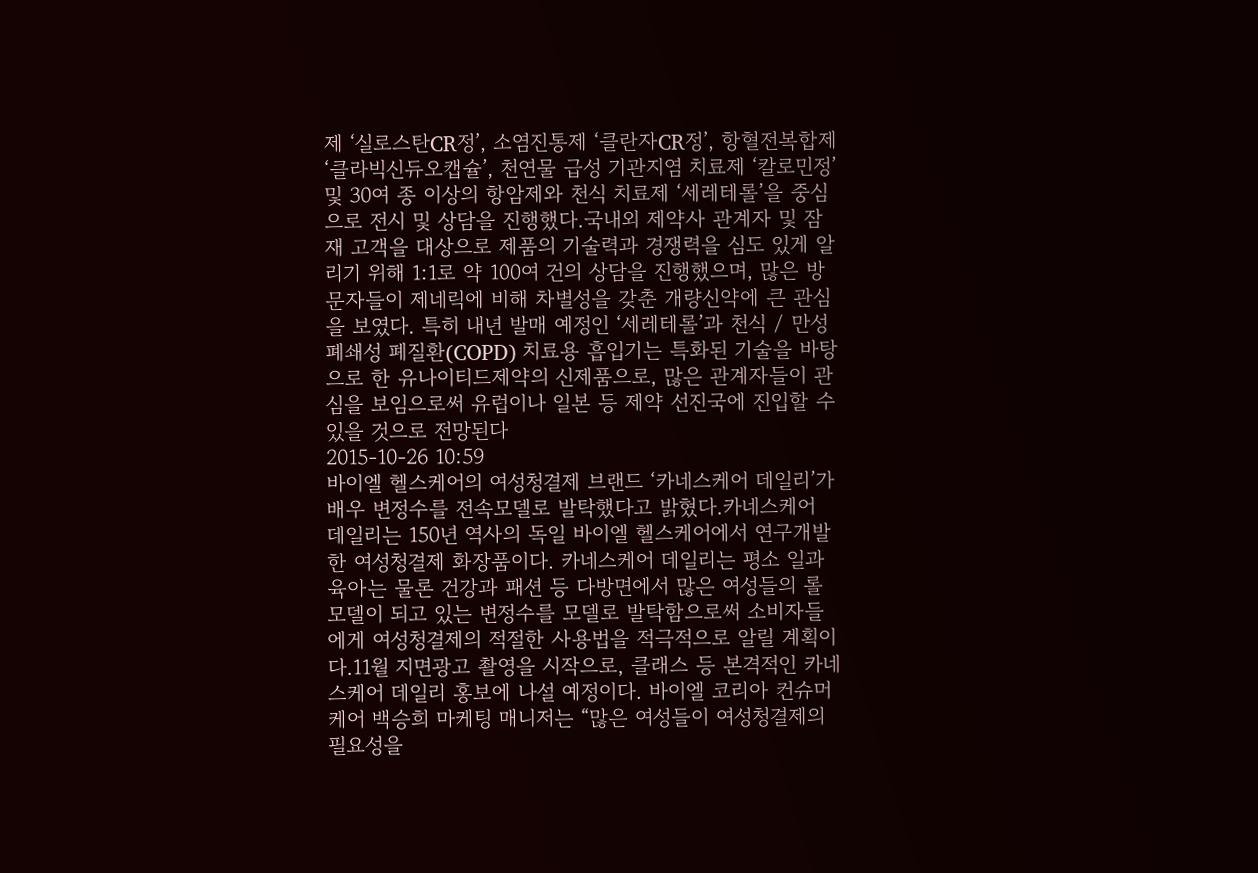제 ‘실로스탄CR정’, 소염진통제 ‘클란자CR정’, 항혈전복합제 ‘클라빅신듀오캡슐’, 천연물 급성 기관지염 치료제 ‘칼로민정’ 및 30여 종 이상의 항암제와 천식 치료제 ‘세레테롤’을 중심으로 전시 및 상담을 진행했다.국내외 제약사 관계자 및 잠재 고객을 대상으로 제품의 기술력과 경쟁력을 심도 있게 알리기 위해 1:1로 약 100여 건의 상담을 진행했으며, 많은 방문자들이 제네릭에 비해 차별성을 갖춘 개량신약에 큰 관심을 보였다. 특히 내년 발매 예정인 ‘세레테롤’과 천식 / 만성 폐쇄성 폐질환(COPD) 치료용 흡입기는 특화된 기술을 바탕으로 한 유나이티드제약의 신제품으로, 많은 관계자들이 관심을 보임으로써 유럽이나 일본 등 제약 선진국에 진입할 수 있을 것으로 전망된다
2015-10-26 10:59
바이엘 헬스케어의 여성청결제 브랜드 ‘카네스케어 데일리’가 배우 변정수를 전속모델로 발탁했다고 밝혔다.카네스케어 데일리는 150년 역사의 독일 바이엘 헬스케어에서 연구개발한 여성청결제 화장품이다. 카네스케어 데일리는 평소 일과 육아는 물론 건강과 패션 등 다방면에서 많은 여성들의 롤모델이 되고 있는 변정수를 모델로 발탁함으로써 소비자들에게 여성청결제의 적절한 사용법을 적극적으로 알릴 계획이다.11월 지면광고 촬영을 시작으로, 클래스 등 본격적인 카네스케어 데일리 홍보에 나설 예정이다. 바이엘 코리아 컨슈머케어 백승희 마케팅 매니저는 “많은 여성들이 여성청결제의 필요성을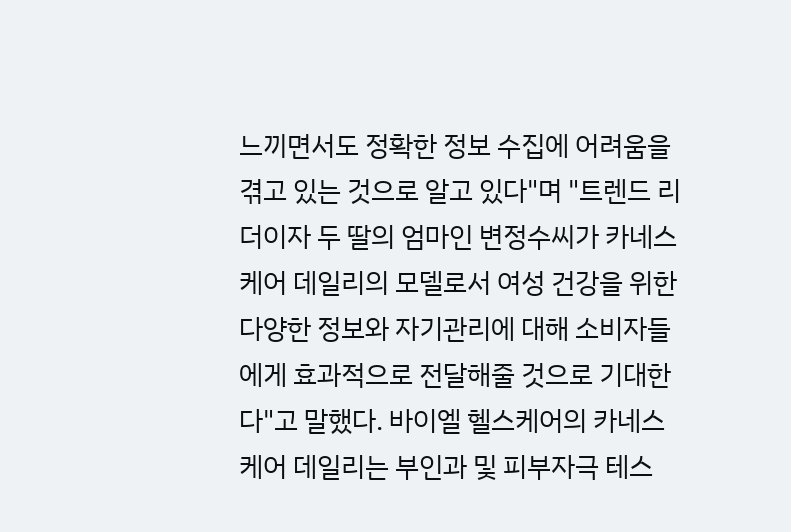느끼면서도 정확한 정보 수집에 어려움을 겪고 있는 것으로 알고 있다"며 "트렌드 리더이자 두 딸의 엄마인 변정수씨가 카네스케어 데일리의 모델로서 여성 건강을 위한 다양한 정보와 자기관리에 대해 소비자들에게 효과적으로 전달해줄 것으로 기대한다"고 말했다. 바이엘 헬스케어의 카네스케어 데일리는 부인과 및 피부자극 테스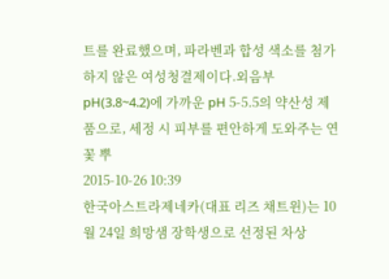트를 완료했으며, 파라벤과 합성 색소를 첨가하지 않은 여성청결제이다.외음부 pH(3.8~4.2)에 가까운 pH 5-5.5의 약산성 제품으로, 세정 시 피부를 편안하게 도와주는 연꽃 뿌
2015-10-26 10:39
한국아스트라제네카(대표 리즈 채트윈)는 10월 24일 희망샘 장학생으로 선정된 차상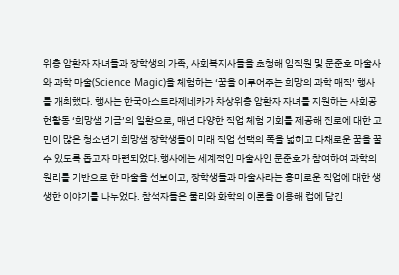위층 암환자 자녀들과 장학생의 가족, 사회복지사들을 초청해 임직원 및 문준호 마술사와 과학 마술(Science Magic)을 체험하는 ‘꿈을 이루어주는 희망의 과학 매직’ 행사를 개최했다. 행사는 한국아스트라제네카가 차상위층 암환자 자녀를 지원하는 사회공헌활동 ‘희망샘 기금’의 일환으로, 매년 다양한 직업 체험 기회를 제공해 진로에 대한 고민이 많은 청소년기 희망샘 장학생들이 미래 직업 선택의 폭을 넓히고 다채로운 꿈을 꿀 수 있도록 돕고자 마련되었다.행사에는 세계적인 마술사인 문준호가 참여하여 과학의 원리를 기반으로 한 마술을 선보이고, 장학생들과 마술사라는 흥미로운 직업에 대한 생생한 이야기를 나누었다. 참석자들은 물리와 화학의 이론을 이용해 컵에 담긴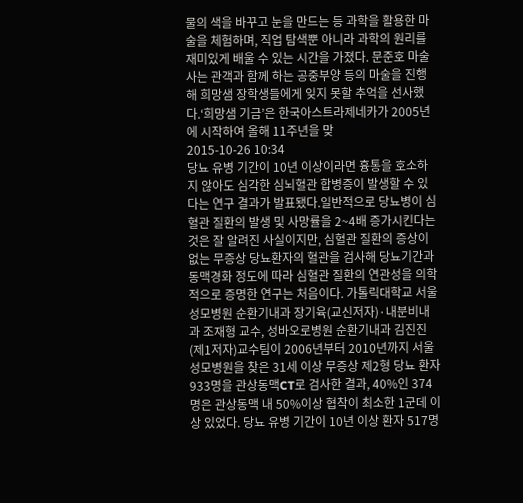물의 색을 바꾸고 눈을 만드는 등 과학을 활용한 마술을 체험하며, 직업 탐색뿐 아니라 과학의 원리를 재미있게 배울 수 있는 시간을 가졌다. 문준호 마술사는 관객과 함께 하는 공중부양 등의 마술을 진행해 희망샘 장학생들에게 잊지 못할 추억을 선사했다.‘희망샘 기금’은 한국아스트라제네카가 2005년에 시작하여 올해 11주년을 맞
2015-10-26 10:34
당뇨 유병 기간이 10년 이상이라면 흉통을 호소하지 않아도 심각한 심뇌혈관 합병증이 발생할 수 있다는 연구 결과가 발표됐다.일반적으로 당뇨병이 심혈관 질환의 발생 및 사망률을 2~4배 증가시킨다는 것은 잘 알려진 사실이지만, 심혈관 질환의 증상이 없는 무증상 당뇨환자의 혈관을 검사해 당뇨기간과 동맥경화 정도에 따라 심혈관 질환의 연관성을 의학적으로 증명한 연구는 처음이다. 가톨릭대학교 서울성모병원 순환기내과 장기육(교신저자)·내분비내과 조재형 교수, 성바오로병원 순환기내과 김진진(제1저자)교수팀이 2006년부터 2010년까지 서울성모병원을 찾은 31세 이상 무증상 제2형 당뇨 환자 933명을 관상동맥CT로 검사한 결과, 40%인 374명은 관상동맥 내 50%이상 협착이 최소한 1군데 이상 있었다. 당뇨 유병 기간이 10년 이상 환자 517명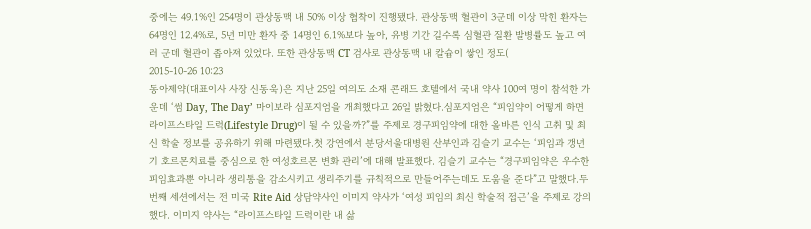중에는 49.1%인 254명이 관상동맥 내 50% 이상 협착이 진행됐다. 관상동맥 혈관이 3군데 이상 막힌 환자는 64명인 12.4%로, 5년 미만 환자 중 14명인 6.1%보다 높아, 유병 기간 길수록 심혈관 질환 발병률도 높고 여러 군데 혈관이 좁아져 있었다. 또한 관상동맥 CT 검사로 관상동맥 내 칼슘이 쌓인 정도(
2015-10-26 10:23
동아제약(대표이사 사장 신동욱)은 지난 25일 여의도 소재 콘래드 호텔에서 국내 약사 100여 명이 참석한 가운데 ‘썸 Day, The Day’ 마이보라 심포지엄을 개최했다고 26일 밝혔다.심포지엄은 “피임약이 어떻게 하면 라이프스타일 드럭(Lifestyle Drug)이 될 수 있을까?”를 주제로 경구피임약에 대한 올바른 인식 고취 및 최신 학술 정보를 공유하기 위해 마련됐다.첫 강연에서 분당서울대병원 산부인과 김슬기 교수는 ‘피임과 갱년기 호르몬치료를 중심으로 한 여성호르몬 변화 관리’에 대해 발표했다. 김슬기 교수는 “경구피임약은 우수한 피임효과뿐 아니라 생리통을 감소시키고 생리주기를 규칙적으로 만들어주는데도 도움을 준다”고 말했다.두 번째 세션에서는 전 미국 Rite Aid 상담약사인 이미지 약사가 ‘여성 피임의 최신 학술적 접근’을 주제로 강의했다. 이미지 약사는 “라이프스타일 드럭이란 내 삶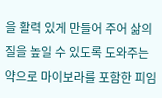을 활력 있게 만들어 주어 삶의 질을 높일 수 있도록 도와주는 약으로 마이보라를 포함한 피임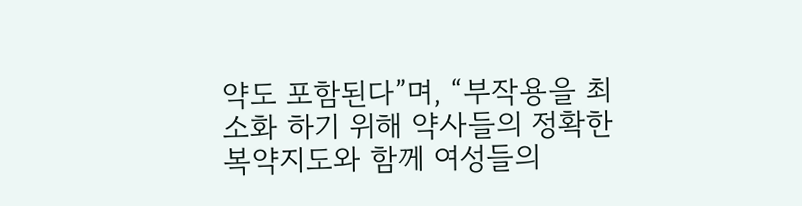약도 포함된다”며, “부작용을 최소화 하기 위해 약사들의 정확한 복약지도와 함께 여성들의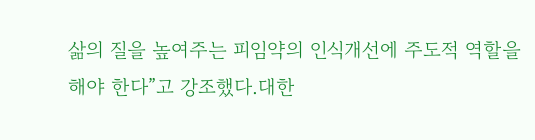삶의 질을 높여주는 피임약의 인식개선에 주도적 역할을 해야 한다”고 강조했다.대한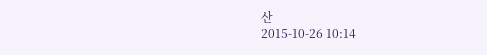산
2015-10-26 10:14